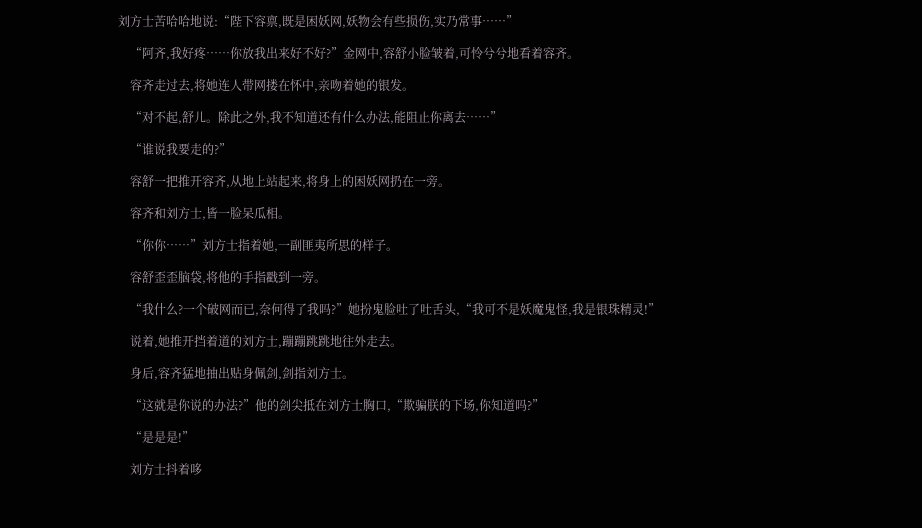刘方士苦哈哈地说:“陛下容禀,既是困妖网,妖物会有些损伤,实乃常事……”

    “阿齐,我好疼……你放我出来好不好?”金网中,容舒小脸皱着,可怜兮兮地看着容齐。

    容齐走过去,将她连人带网搂在怀中,亲吻着她的银发。

    “对不起,舒儿。除此之外,我不知道还有什么办法,能阻止你离去……”

    “谁说我要走的?”

    容舒一把推开容齐,从地上站起来,将身上的困妖网扔在一旁。

    容齐和刘方士,皆一脸呆瓜相。

    “你你……”刘方士指着她,一副匪夷所思的样子。

    容舒歪歪脑袋,将他的手指戳到一旁。

    “我什么?一个破网而已,奈何得了我吗?”她扮鬼脸吐了吐舌头,“我可不是妖魔鬼怪,我是银珠精灵!”

    说着,她推开挡着道的刘方士,蹦蹦跳跳地往外走去。

    身后,容齐猛地抽出贴身佩剑,剑指刘方士。

    “这就是你说的办法?”他的剑尖抵在刘方士胸口,“欺骗朕的下场,你知道吗?”

    “是是是!”

    刘方士抖着哆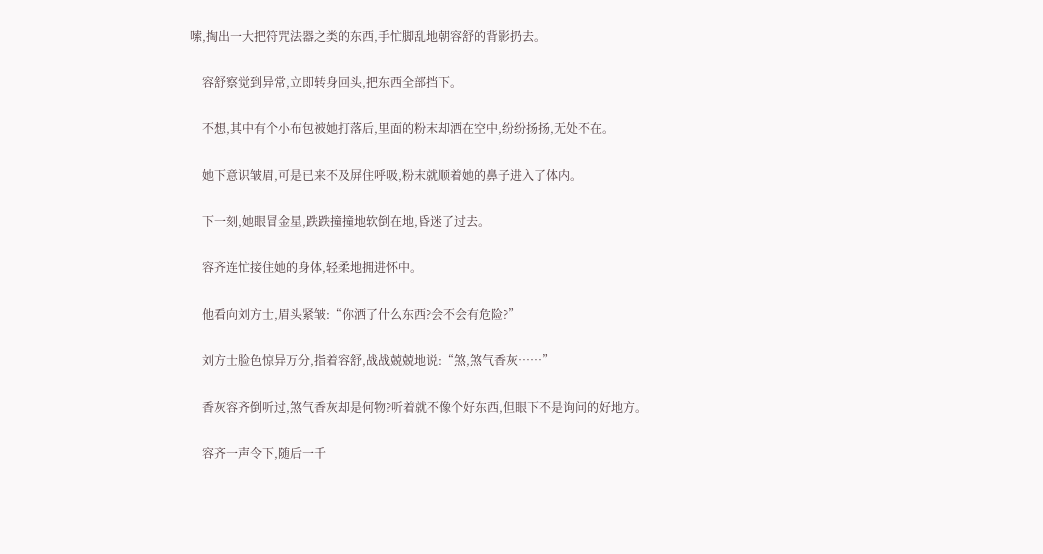嗦,掏出一大把符咒法器之类的东西,手忙脚乱地朝容舒的背影扔去。

    容舒察觉到异常,立即转身回头,把东西全部挡下。

    不想,其中有个小布包被她打落后,里面的粉末却洒在空中,纷纷扬扬,无处不在。

    她下意识皱眉,可是已来不及屏住呼吸,粉末就顺着她的鼻子进入了体内。

    下一刻,她眼冒金星,跌跌撞撞地软倒在地,昏迷了过去。

    容齐连忙接住她的身体,轻柔地拥进怀中。

    他看向刘方士,眉头紧皱:“你洒了什么东西?会不会有危险?”

    刘方士脸色惊异万分,指着容舒,战战兢兢地说:“煞,煞气香灰……”

    香灰容齐倒听过,煞气香灰却是何物?听着就不像个好东西,但眼下不是询问的好地方。

    容齐一声令下,随后一千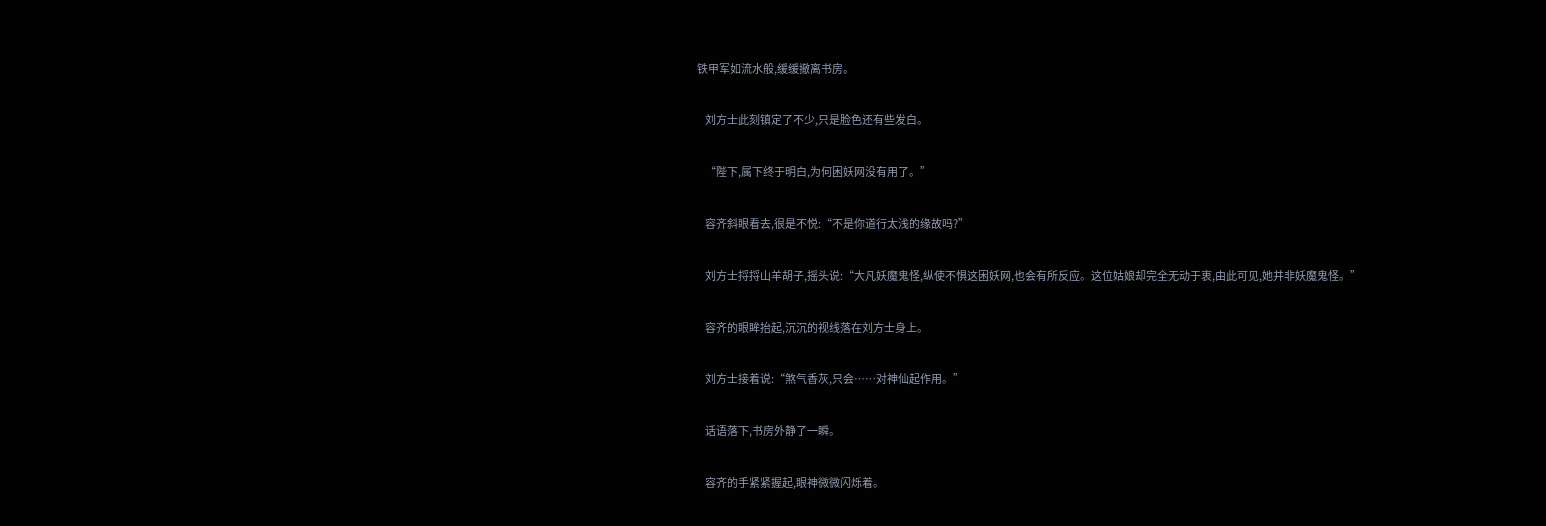铁甲军如流水般,缓缓撤离书房。

    刘方士此刻镇定了不少,只是脸色还有些发白。

    “陛下,属下终于明白,为何困妖网没有用了。”

    容齐斜眼看去,很是不悦:“不是你道行太浅的缘故吗?”

    刘方士捋捋山羊胡子,摇头说:“大凡妖魔鬼怪,纵使不惧这困妖网,也会有所反应。这位姑娘却完全无动于衷,由此可见,她并非妖魔鬼怪。”

    容齐的眼眸抬起,沉沉的视线落在刘方士身上。

    刘方士接着说:“煞气香灰,只会……对神仙起作用。”

    话语落下,书房外静了一瞬。

    容齐的手紧紧握起,眼神微微闪烁着。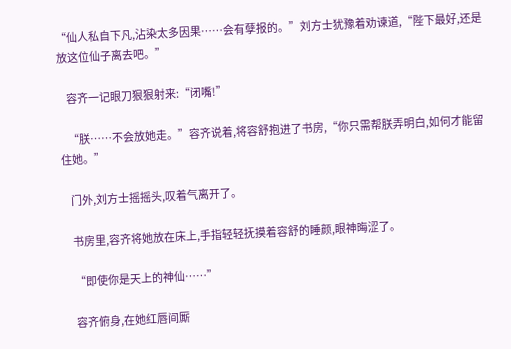“仙人私自下凡,沾染太多因果……会有孽报的。”刘方士犹豫着劝谏道,“陛下最好,还是放这位仙子离去吧。”

    容齐一记眼刀狠狠射来:“闭嘴!”

    “朕……不会放她走。”容齐说着,将容舒抱进了书房,“你只需帮朕弄明白,如何才能留住她。”

    门外,刘方士摇摇头,叹着气离开了。

    书房里,容齐将她放在床上,手指轻轻抚摸着容舒的睡颜,眼神晦涩了。

    “即使你是天上的神仙……”

    容齐俯身,在她红唇间厮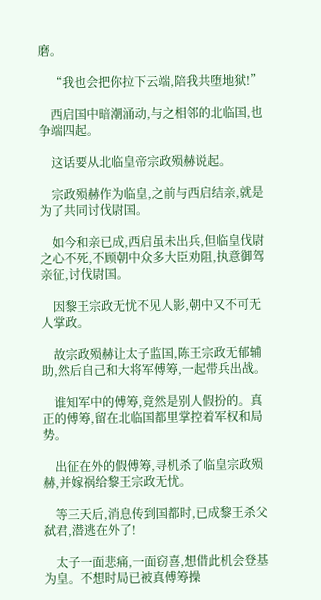磨。

    “我也会把你拉下云端,陪我共堕地狱!”

    西启国中暗潮涌动,与之相邻的北临国,也争端四起。

    这话要从北临皇帝宗政殒赫说起。

    宗政殒赫作为临皇,之前与西启结亲,就是为了共同讨伐尉国。

    如今和亲已成,西启虽未出兵,但临皇伐尉之心不死,不顾朝中众多大臣劝阻,执意御驾亲征,讨伐尉国。

    因黎王宗政无忧不见人影,朝中又不可无人掌政。

    故宗政殒赫让太子监国,陈王宗政无郁辅助,然后自己和大将军傅筹,一起带兵出战。

    谁知军中的傅筹,竟然是别人假扮的。真正的傅筹,留在北临国都里掌控着军权和局势。

    出征在外的假傅筹,寻机杀了临皇宗政殒赫,并嫁祸给黎王宗政无忧。

    等三天后,消息传到国都时,已成黎王杀父弑君,潜逃在外了!

    太子一面悲痛,一面窃喜,想借此机会登基为皇。不想时局已被真傅筹操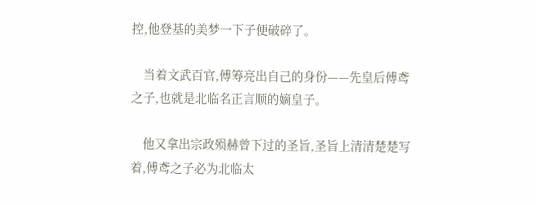控,他登基的美梦一下子便破碎了。

    当着文武百官,傅筹亮出自己的身份——先皇后傅鸢之子,也就是北临名正言顺的嫡皇子。

    他又拿出宗政殒赫曾下过的圣旨,圣旨上清清楚楚写着,傅鸢之子必为北临太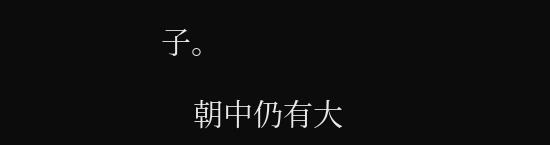子。

    朝中仍有大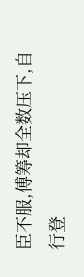臣不服,傅筹却全数压下,自行登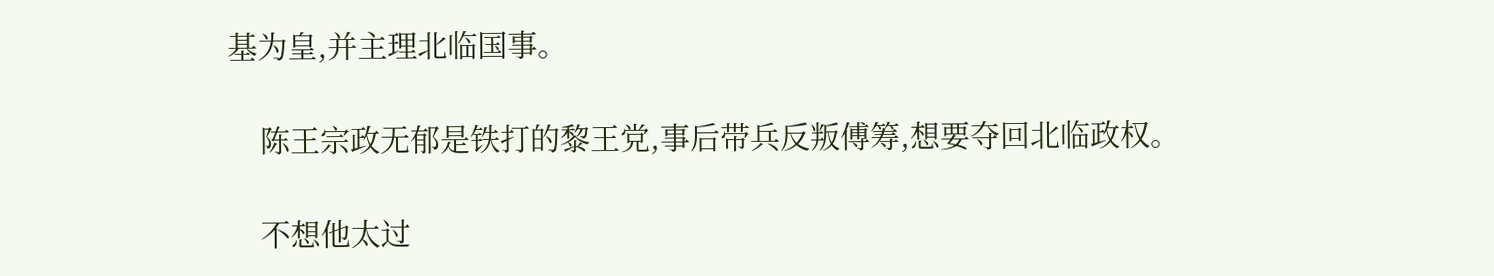基为皇,并主理北临国事。

    陈王宗政无郁是铁打的黎王党,事后带兵反叛傅筹,想要夺回北临政权。

    不想他太过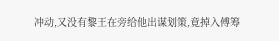冲动,又没有黎王在旁给他出谋划策,竟掉入傅筹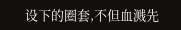设下的圈套,不但血溅先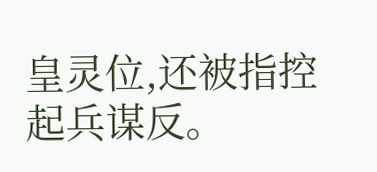皇灵位,还被指控起兵谋反。